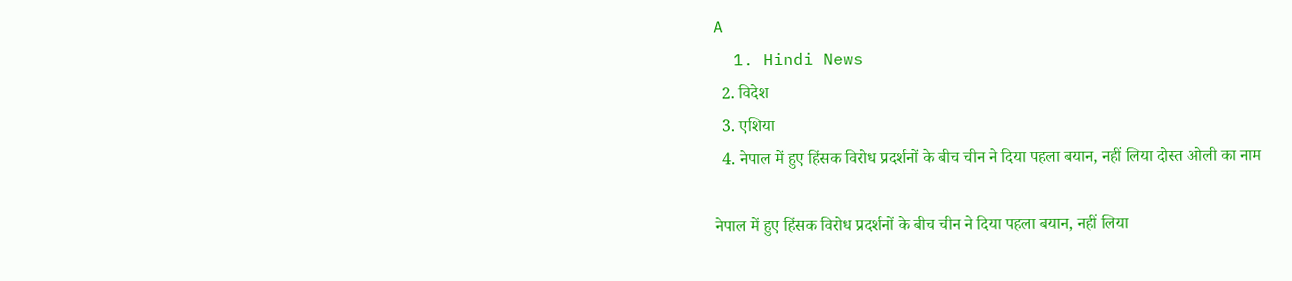A
  1. Hindi News
  2. विदेश
  3. एशिया
  4. नेपाल में हुए हिंसक विरोध प्रदर्शनों के बीच चीन ने दिया पहला बयान, नहीं लिया दोस्त ओली का नाम

नेपाल में हुए हिंसक विरोध प्रदर्शनों के बीच चीन ने दिया पहला बयान, नहीं लिया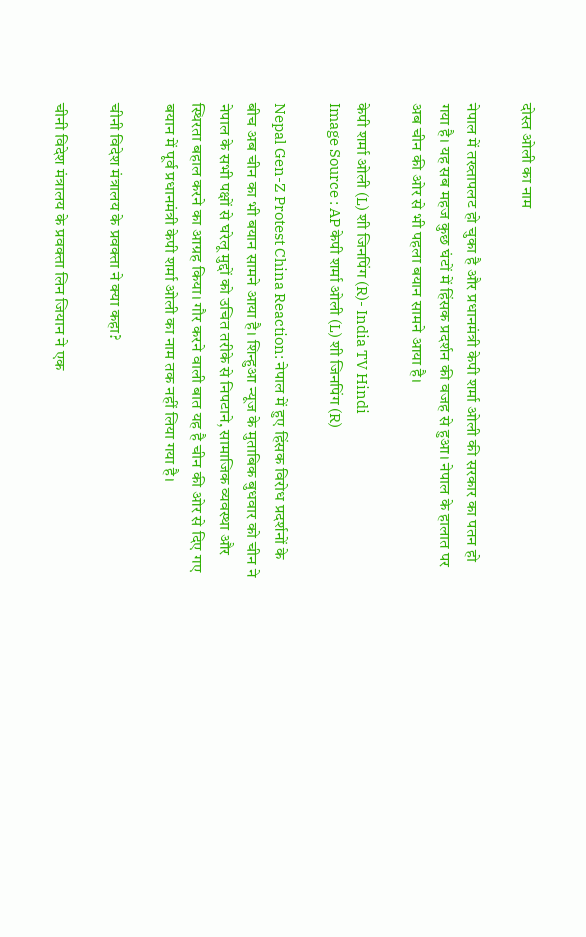दोस्त ओली का नाम

नेपाल में तख्तापलट हो चुका है और प्रधानमंत्री केपी शर्मा ओली की सरकार का पतन हो गया है। यह सब महज कुछ घंटों में हिंसक प्रदर्शन की वजह से हुआ। नेपाल के हालात पर अब चीन की ओर से भी पहला बयान सामने आया है।

केपी शर्मा ओली (L) शी जिनपिंग (R)- India TV Hindi
Image Source : AP केपी शर्मा ओली (L) शी जिनपिंग (R)

Nepal Gen-Z Protest China Reaction: नेपाल में हुए हिंसक विरोध प्रदर्शनों के बीच अब चीन का भी बयान सामने आया है। शिन्हुआ न्यूज के मुताबिक बुधवार को चीन ने नेपाल के सभी पक्षों से घरेलू मुद्दों को उचित तरीके से निपटाने, सामाजिक व्यवस्था और स्थिरता बहाल करने का आग्रह किया। गौर करने वाली बात यह है चीन की ओर से दिए गए बयान में पूर्व प्रधानमंत्री केपी शर्मा ओली का नाम तक नहीं लिया गया है।

चीनी विदेश मंत्रालय के प्रवक्ता ने क्या कहा?

चीनी विदेश मंत्रालय के प्रवक्ता लिन जियान ने एक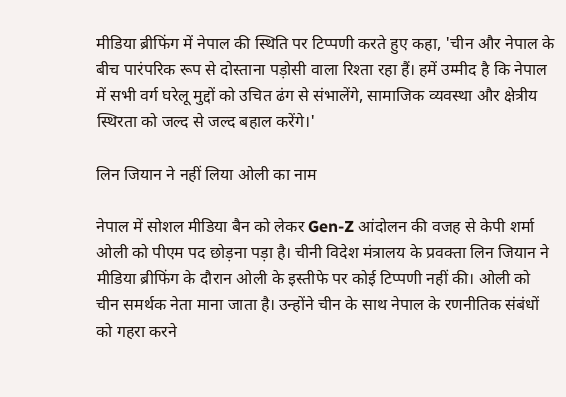मीडिया ब्रीफिंग में नेपाल की स्थिति पर टिप्पणी करते हुए कहा, 'चीन और नेपाल के बीच पारंपरिक रूप से दोस्ताना पड़ोसी वाला रिश्ता रहा हैं। हमें उम्मीद है कि नेपाल में सभी वर्ग घरेलू मुद्दों को उचित ढंग से संभालेंगे, सामाजिक व्यवस्था और क्षेत्रीय स्थिरता को जल्द से जल्द बहाल करेंगे।'

लिन जियान ने नहीं लिया ओली का नाम

नेपाल में सोशल मीडिया बैन को लेकर Gen-Z आंदोलन की वजह से केपी शर्मा ओली को पीएम पद छोड़ना पड़ा है। चीनी विदेश मंत्रालय के प्रवक्ता लिन जियान ने मीडिया ब्रीफिंग के दौरान ओली के इस्तीफे पर कोई टिप्पणी नहीं की। ओली को चीन समर्थक नेता माना जाता है। उन्होंने चीन के साथ नेपाल के रणनीतिक संबंधों को गहरा करने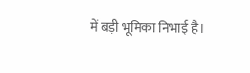में बड़ी भूमिका निभाई है।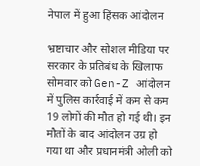नेपाल में हुआ हिंसक आंदोलन

भ्रष्टाचार और सोशल मीडिया पर सरकार के प्रतिबंध के खिलाफ सोमवार को Gen-Z आंदोलन में पुलिस कार्रवाई में कम से कम 19 लोगों की मौत हो गई थी। इन मौतों के बाद आंदोलन उग्र हो गया था और प्रधानमंत्री ओली को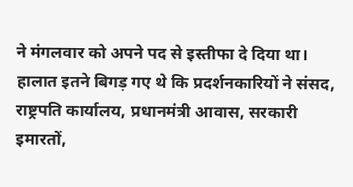ने मंगलवार को अपने पद से इस्तीफा दे दिया था। हालात इतने बिगड़ गए थे कि प्रदर्शनकारियों ने संसद, राष्ट्रपति कार्यालय, प्रधानमंत्री आवास, सरकारी इमारतों,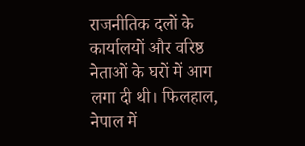राजनीतिक दलों के कार्यालयों और वरिष्ठ नेताओं के घरों में आग लगा दी थी। फिलहाल, नेपाल में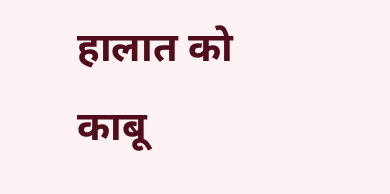हालात को काबू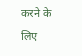करने के लिए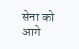सेना को आगे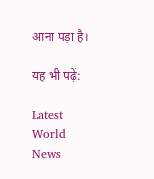आना पड़ा है।

यह भी पढ़ें:

Latest World News